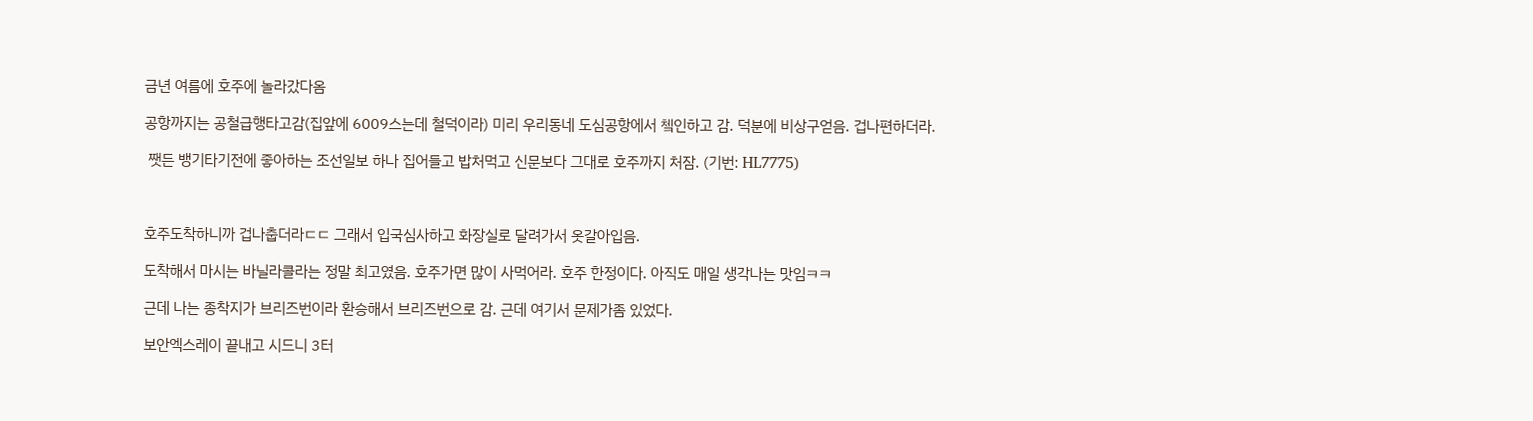금년 여름에 호주에 놀라갔다옴

공항까지는 공철급행타고감(집앞에 6009스는데 철덕이라) 미리 우리동네 도심공항에서 쳌인하고 감. 덕분에 비상구얻음. 겁나편하더라.

 쨋든 뱅기타기전에 좋아하는 조선일보 하나 집어들고 밥처먹고 신문보다 그대로 호주까지 처잠. (기번: HL7775)



호주도착하니까 겁나춥더라ㄷㄷ 그래서 입국심사하고 화장실로 달려가서 옷갈아입음.

도착해서 마시는 바닐라콜라는 정말 최고였음. 호주가면 많이 사먹어라. 호주 한정이다. 아직도 매일 생각나는 맛임ㅋㅋ

근데 나는 종착지가 브리즈번이라 환승해서 브리즈번으로 감. 근데 여기서 문제가좀 있었다.

보안엑스레이 끝내고 시드니 3터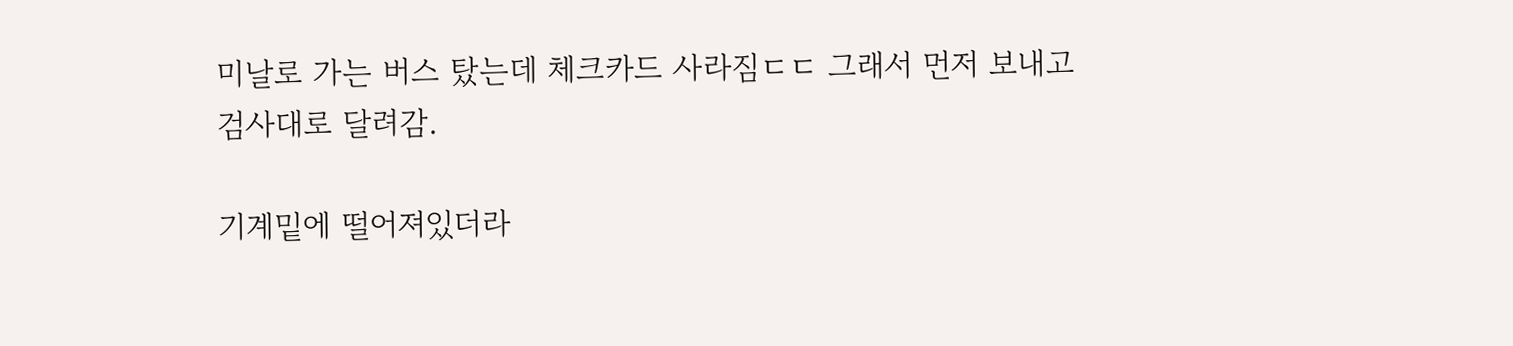미날로 가는 버스 탔는데 체크카드 사라짐ㄷㄷ 그래서 먼저 보내고 검사대로 달려감.

기계밑에 떨어져있더라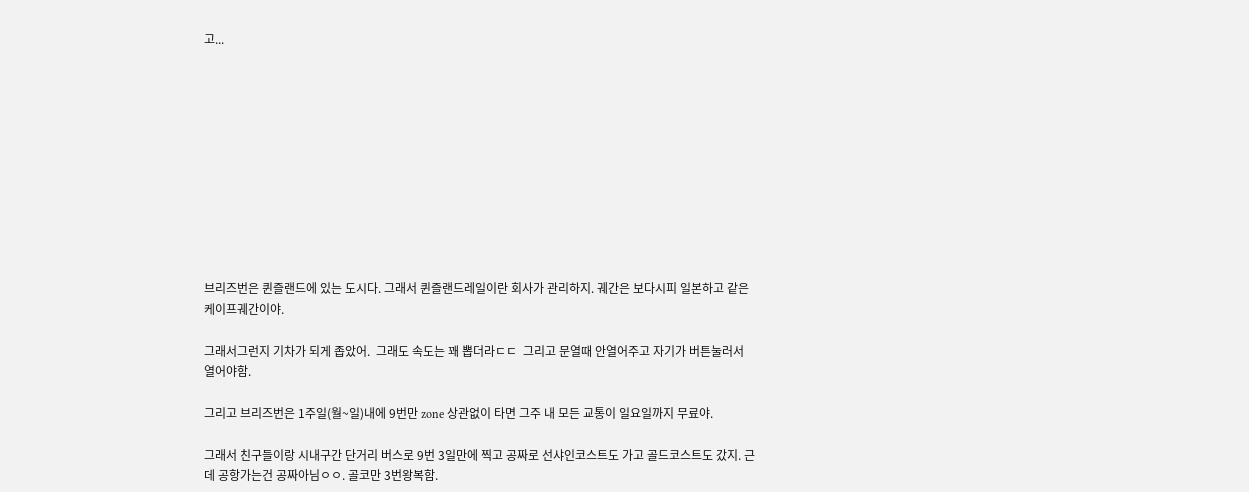고...











브리즈번은 퀸즐랜드에 있는 도시다. 그래서 퀸즐랜드레일이란 회사가 관리하지. 궤간은 보다시피 일본하고 같은 케이프궤간이야.

그래서그런지 기차가 되게 좁았어.  그래도 속도는 꽤 뽑더라ㄷㄷ  그리고 문열때 안열어주고 자기가 버튼눌러서 열어야함.

그리고 브리즈번은 1주일(월~일)내에 9번만 zone 상관없이 타면 그주 내 모든 교통이 일요일까지 무료야.

그래서 친구들이랑 시내구간 단거리 버스로 9번 3일만에 찍고 공짜로 선샤인코스트도 가고 골드코스트도 갔지. 근데 공항가는건 공짜아님ㅇㅇ. 골코만 3번왕복함.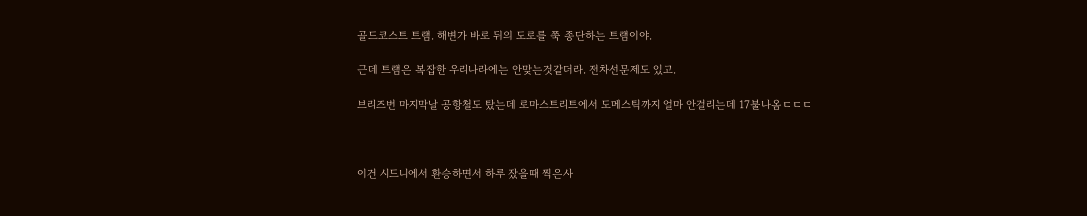골드코스트 트램. 해변가 바로 뒤의 도로를 쭉 종단하는 트램이야.

근데 트램은 복잡한 우리나라에는 안맞는것같더라. 전차선문제도 있고.

브리즈번 마지막날 공항철도 탔는데 로마스트리트에서 도메스틱까지 얼마 안걸리는데 17불나옴ㄷㄷㄷ



이건 시드니에서 환승하면서 하루 잤을때 찍은사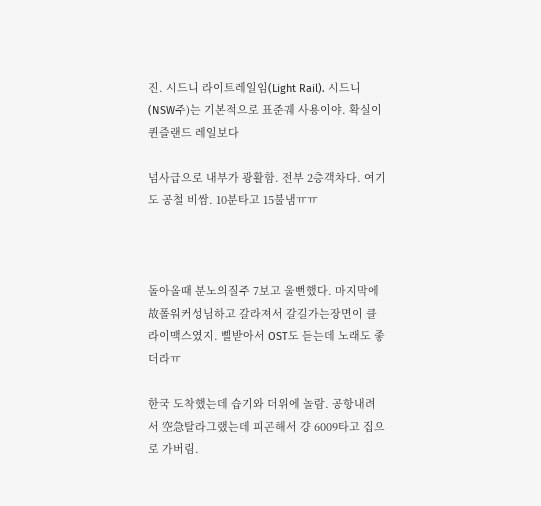진. 시드니 라이트레일임(Light Rail). 시드니(NSW주)는 기본적으로 표준궤 사용이야. 확실이 퀸즐랜드 레일보다

넘사급으로 내부가 광활함. 전부 2층객차다. 여기도 공철 비쌈. 10분타고 15불냄ㅠㅠ



돌아올때 분노의질주 7보고 울뻔했다. 마지막에 故폴워커성님하고 갈라져서 갈길가는장면이 클라이맥스였지. 삘받아서 OST도 듣는데 노래도 좋더라ㅠ

한국 도착했는데 습기와 더위에 놀람. 공항내려서 空急탈라그랬는데 피곤해서 걍 6009타고 집으로 가버림.